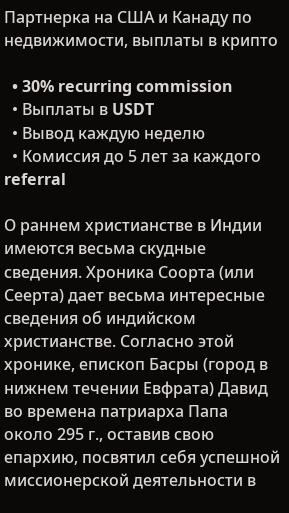Партнерка на США и Канаду по недвижимости, выплаты в крипто

  • 30% recurring commission
  • Выплаты в USDT
  • Вывод каждую неделю
  • Комиссия до 5 лет за каждого referral

О раннем христианстве в Индии имеются весьма скудные сведения. Хроника Соорта (или Сеерта) дает весьма интересные сведения об индийском христианстве. Согласно этой хронике, епископ Басры (город в нижнем течении Евфрата) Давид во времена патриарха Папа около 295 г., оставив свою епархию, посвятил себя успешной миссионерской деятельности в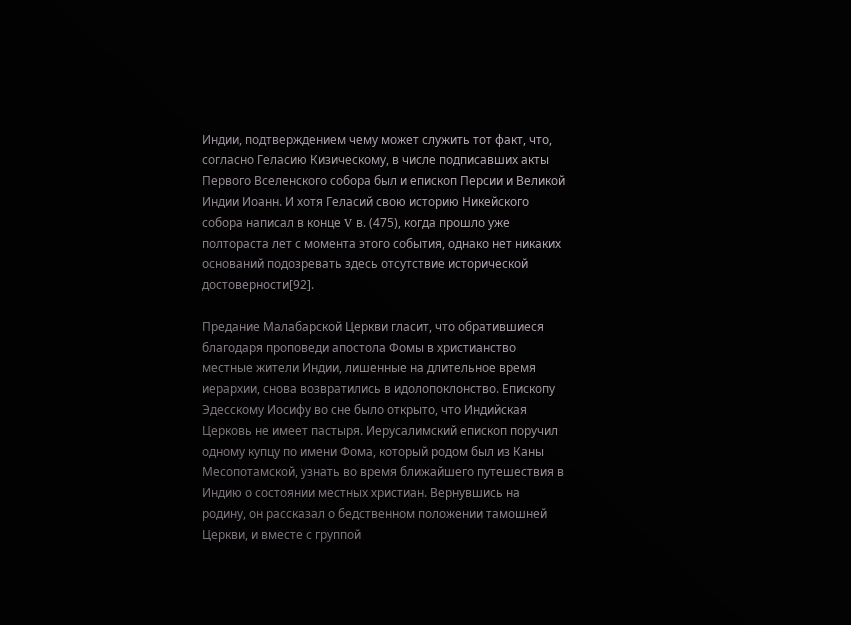Индии, подтверждением чему может служить тот факт, что, согласно Геласию Кизическому, в числе подписавших акты Первого Вселенского собора был и епископ Персии и Великой Индии Иоанн. И хотя Геласий свою историю Никейского собора написал в конце V в. (475), когда прошло уже полтораста лет с момента этого события, однако нет никаких оснований подозревать здесь отсутствие исторической достоверности[92].

Предание Малабарской Церкви гласит, что обратившиеся благодаря проповеди апостола Фомы в христианство местные жители Индии, лишенные на длительное время иерархии, снова возвратились в идолопоклонство. Епископу Эдесскому Иосифу во сне было открыто, что Индийская Церковь не имеет пастыря. Иерусалимский епископ поручил одному купцу по имени Фома, который родом был из Каны Месопотамской, узнать во время ближайшего путешествия в Индию о состоянии местных христиан. Вернувшись на родину, он рассказал о бедственном положении тамошней Церкви, и вместе с группой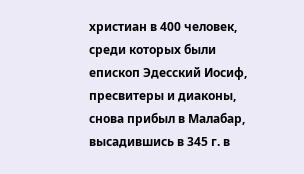христиан в 400 человек, среди которых были епископ Эдесский Иосиф, пресвитеры и диаконы, снова прибыл в Малабар, высадившись в 345 г. в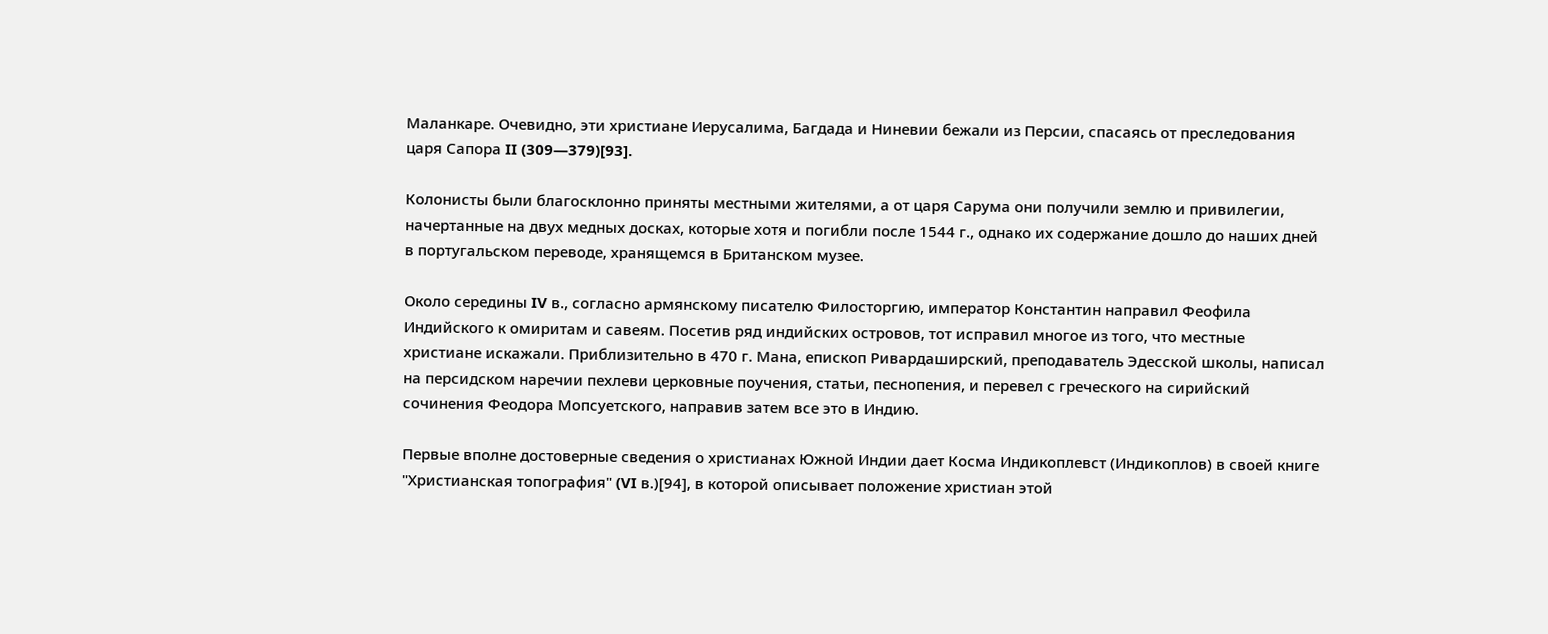Маланкаре. Очевидно, эти христиане Иерусалима, Багдада и Ниневии бежали из Персии, спасаясь от преследования царя Сапора II (309—379)[93].

Колонисты были благосклонно приняты местными жителями, а от царя Сарума они получили землю и привилегии, начертанные на двух медных досках, которые хотя и погибли после 1544 г., однако их содержание дошло до наших дней в португальском переводе, хранящемся в Британском музее.

Около середины IV в., согласно армянскому писателю Филосторгию, император Константин направил Феофила Индийского к омиритам и савеям. Посетив ряд индийских островов, тот исправил многое из того, что местные христиане искажали. Приблизительно в 470 г. Мана, епископ Ривардаширский, преподаватель Эдесской школы, написал на персидском наречии пехлеви церковные поучения, статьи, песнопения, и перевел с греческого на сирийский сочинения Феодора Мопсуетского, направив затем все это в Индию.

Первые вполне достоверные сведения о христианах Южной Индии дает Косма Индикоплевст (Индикоплов) в своей книге "Христианская топография" (VI в.)[94], в которой описывает положение христиан этой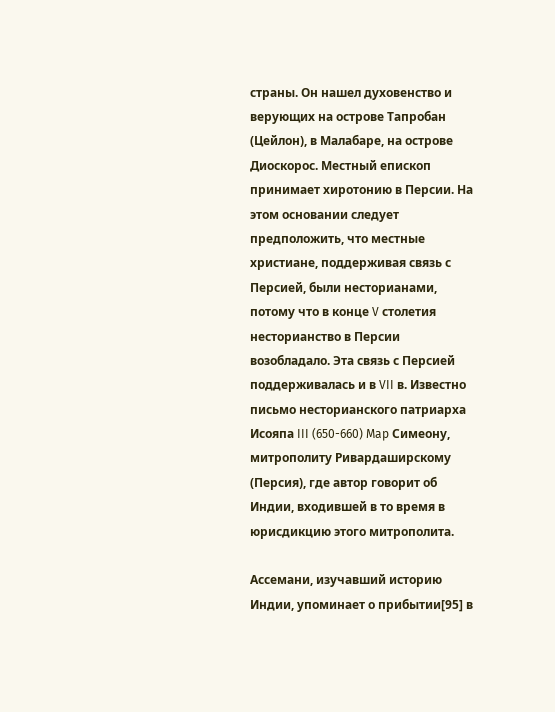страны. Он нашел духовенство и верующих на острове Тапробан (Цейлон), в Малабаре, на острове Диоскорос. Местный епископ принимает хиротонию в Персии. На этом основании следует предположить, что местные христиане, поддерживая связь с Персией, были несторианами, потому что в конце V столетия несторианство в Персии возобладало. Эта связь с Персией поддерживалась и в VII в. Известно письмо несторианского патриарха Исояпа III (650-660) Map Симеону, митрополиту Ривардаширскому (Персия), где автор говорит об Индии, входившей в то время в юрисдикцию этого митрополита.

Ассемани, изучавший историю Индии, упоминает о прибытии[95] в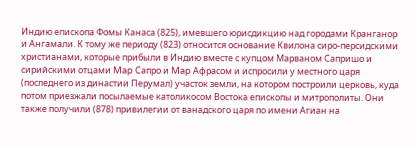Индию епископа Фомы Канаса (825), имевшего юрисдикцию над городами Кранганор и Ангамали. К тому же периоду (823) относится основание Квилона сиро-персидскими христианами, которые прибыли в Индию вместе с купцом Марваном Сапришо и сирийскими отцами Map Сапро и Map Афрасом и испросили у местного царя (последнего из династии Перумал) участок земли, на котором построили церковь, куда потом приезжали посылаемые католикосом Востока епископы и митрополиты. Они также получили (878) привилегии от ванадского царя по имени Агиан на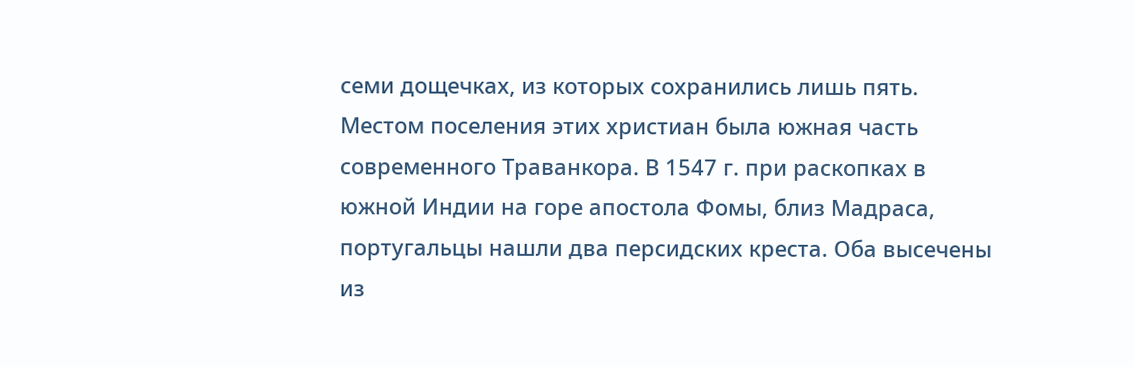семи дощечках, из которых сохранились лишь пять. Местом поселения этих христиан была южная часть современного Траванкора. В 1547 г. при раскопках в южной Индии на горе апостола Фомы, близ Мадраса, португальцы нашли два персидских креста. Оба высечены из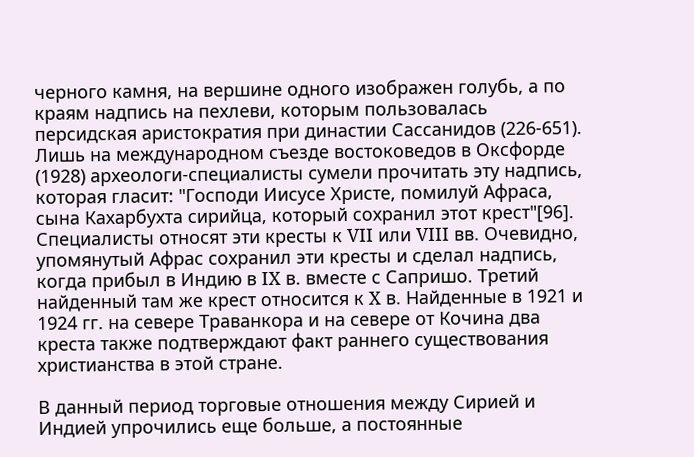черного камня, на вершине одного изображен голубь, а по краям надпись на пехлеви, которым пользовалась персидская аристократия при династии Сассанидов (226-651). Лишь на международном съезде востоковедов в Оксфорде (1928) археологи-специалисты сумели прочитать эту надпись, которая гласит: "Господи Иисусе Христе, помилуй Афраса, сына Кахарбухта сирийца, который сохранил этот крест"[96]. Специалисты относят эти кресты к VII или VIII вв. Очевидно, упомянутый Афрас сохранил эти кресты и сделал надпись, когда прибыл в Индию в IX в. вместе с Сапришо. Третий найденный там же крест относится к X в. Найденные в 1921 и 1924 гг. на севере Траванкора и на севере от Кочина два креста также подтверждают факт раннего существования христианства в этой стране.

В данный период торговые отношения между Сирией и Индией упрочились еще больше, а постоянные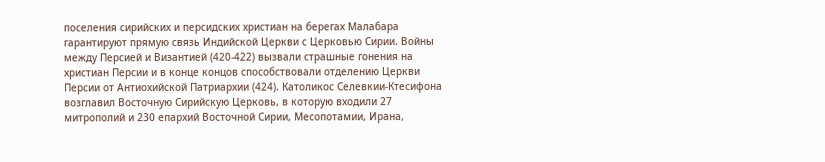поселения сирийских и персидских христиан на берегах Малабара гарантируют прямую связь Индийской Церкви с Церковью Сирии. Войны между Персией и Византией (420-422) вызвали страшные гонения на христиан Персии и в конце концов способствовали отделению Церкви Персии от Антиохийской Патриархии (424). Католикос Селевкии-Ктесифона возглавил Восточную Сирийскую Церковь, в которую входили 27 митрополий и 230 епархий Восточной Сирии, Месопотамии, Ирана,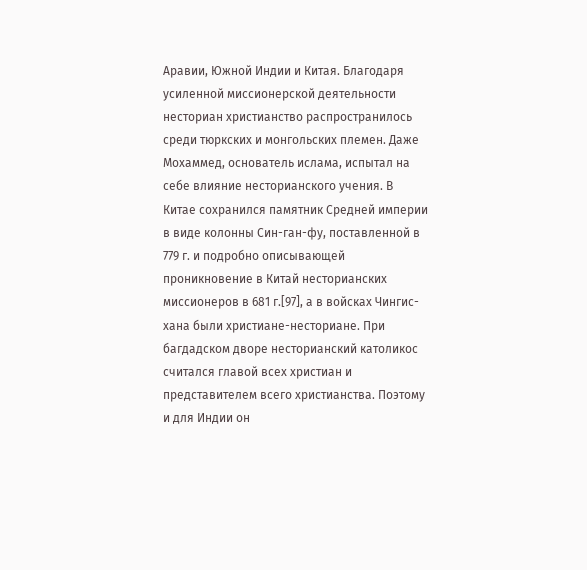Аравии, Южной Индии и Китая. Благодаря усиленной миссионерской деятельности несториан христианство распространилось среди тюркских и монгольских племен. Даже Мохаммед, основатель ислама, испытал на себе влияние несторианского учения. В Китае сохранился памятник Средней империи в виде колонны Син-ган-фу, поставленной в 779 г. и подробно описывающей проникновение в Китай несторианских миссионеров в 681 г.[97], а в войсках Чингис-хана были христиане-несториане. При багдадском дворе несторианский католикос считался главой всех христиан и представителем всего христианства. Поэтому и для Индии он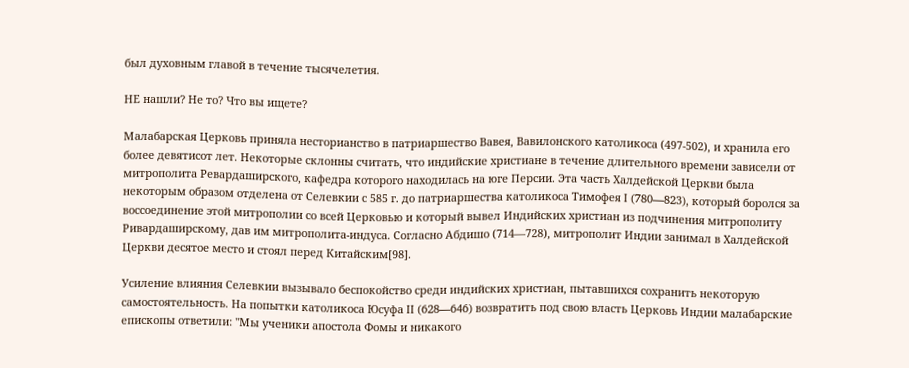был духовным главой в течение тысячелетия.

НЕ нашли? Не то? Что вы ищете?

Малабарская Церковь приняла несторианство в патриаршество Вавея, Вавилонского католикоса (497-502), и хранила его более девятисот лет. Некоторые склонны считать, что индийские христиане в течение длительного времени зависели от митрополита Ревардаширского, кафедра которого находилась на юге Персии. Эта часть Халдейской Церкви была некоторым образом отделена от Селевкии с 585 г. до патриаршества католикоса Тимофея I (780—823), который боролся за воссоединение этой митрополии со всей Церковью и который вывел Индийских христиан из подчинения митрополиту Ривардаширскому, дав им митрополита-индуса. Согласно Абдишо (714—728), митрополит Индии занимал в Халдейской Церкви десятое место и стоял перед Китайским[98].

Усиление влияния Селевкии вызывало беспокойство среди индийских христиан, пытавшихся сохранить некоторую самостоятельность. На попытки католикоса Юсуфа II (628—646) возвратить под свою власть Церковь Индии малабарские епископы ответили: "Мы ученики апостола Фомы и никакого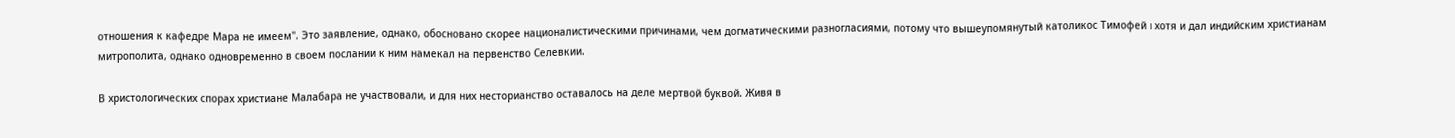отношения к кафедре Мара не имеем". Это заявление, однако, обосновано скорее националистическими причинами, чем догматическими разногласиями, потому что вышеупомянутый католикос Тимофей I хотя и дал индийским христианам митрополита, однако одновременно в своем послании к ним намекал на первенство Селевкии.

В христологических спорах христиане Малабара не участвовали, и для них несторианство оставалось на деле мертвой буквой. Живя в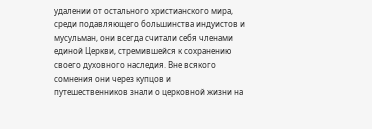удалении от остального христианского мира, среди подавляющего большинства индуистов и мусульман, они всегда считали себя членами единой Церкви, стремившейся к сохранению своего духовного наследия. Вне всякого сомнения они через купцов и путешественников знали о церковной жизни на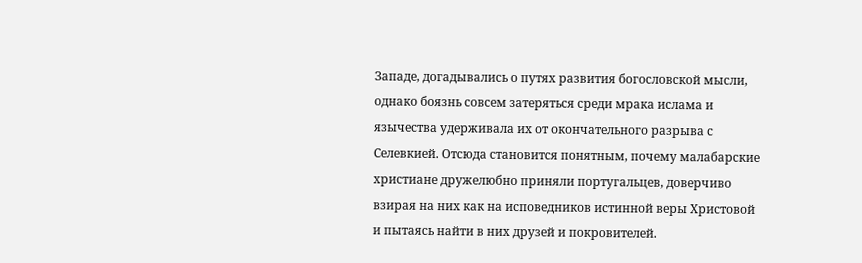Западе, догадывались о путях развития богословской мысли, однако боязнь совсем затеряться среди мрака ислама и язычества удерживала их от окончательного разрыва с Селевкией. Отсюда становится понятным, почему малабарские христиане дружелюбно приняли португальцев, доверчиво взирая на них как на исповедников истинной веры Христовой и пытаясь найти в них друзей и покровителей.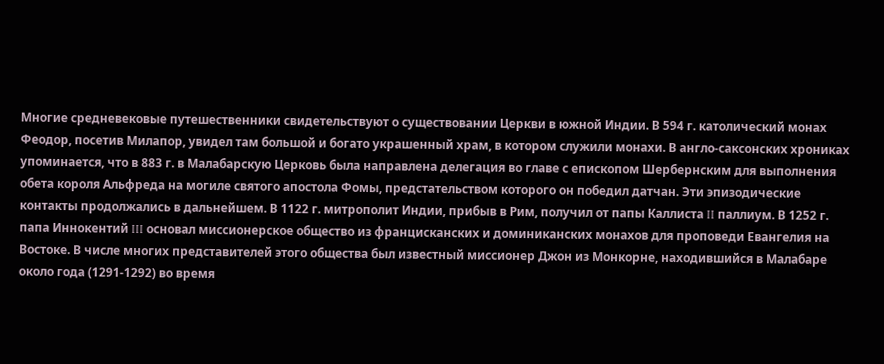Многие средневековые путешественники свидетельствуют о существовании Церкви в южной Индии. В 594 г. католический монах Феодор, посетив Милапор, увидел там большой и богато украшенный храм, в котором служили монахи. В англо-саксонских хрониках упоминается, что в 883 г. в Малабарскую Церковь была направлена делегация во главе с епископом Шербернским для выполнения обета короля Альфреда на могиле святого апостола Фомы, предстательством которого он победил датчан. Эти эпизодические контакты продолжались в дальнейшем. В 1122 г. митрополит Индии, прибыв в Рим, получил от папы Каллиста II паллиум. В 1252 г. папа Иннокентий III основал миссионерское общество из францисканских и доминиканских монахов для проповеди Евангелия на Востоке. В числе многих представителей этого общества был известный миссионер Джон из Монкорне, находившийся в Малабаре около года (1291-1292) во время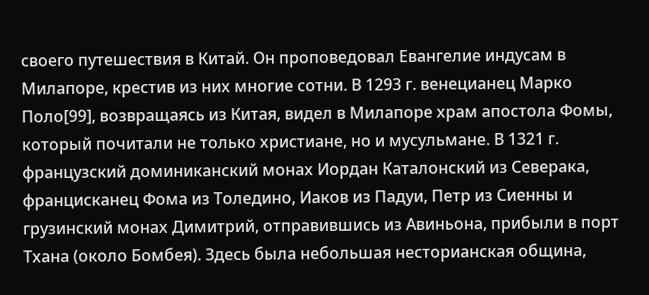своего путешествия в Китай. Он проповедовал Евангелие индусам в Милапоре, крестив из них многие сотни. В 1293 г. венецианец Марко Поло[99], возвращаясь из Китая, видел в Милапоре храм апостола Фомы, который почитали не только христиане, но и мусульмане. В 1321 г. французский доминиканский монах Иордан Каталонский из Северака, францисканец Фома из Толедино, Иаков из Падуи, Петр из Сиенны и грузинский монах Димитрий, отправившись из Авиньона, прибыли в порт Тхана (около Бомбея). Здесь была небольшая несторианская община,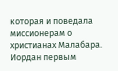которая и поведала миссионерам о христианах Малабара. Иордан первым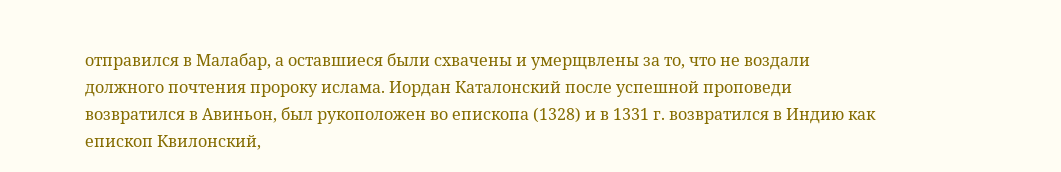отправился в Малабар, а оставшиеся были схвачены и умерщвлены за то, что не воздали должного почтения пророку ислама. Иордан Каталонский после успешной проповеди возвратился в Авиньон, был рукоположен во епископа (1328) и в 1331 г. возвратился в Индию как епископ Квилонский,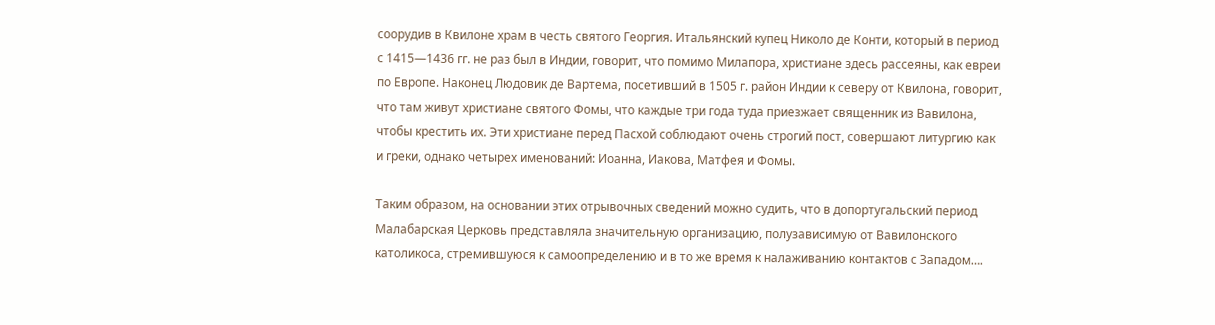соорудив в Квилоне храм в честь святого Георгия. Итальянский купец Николо де Конти, который в период с 1415—1436 гг. не раз был в Индии, говорит, что помимо Милапора, христиане здесь рассеяны, как евреи по Европе. Наконец Людовик де Вартема, посетивший в 1505 г. район Индии к северу от Квилона, говорит, что там живут христиане святого Фомы, что каждые три года туда приезжает священник из Вавилона, чтобы крестить их. Эти христиане перед Пасхой соблюдают очень строгий пост, совершают литургию как и греки, однако четырех именований: Иоанна, Иакова, Матфея и Фомы.

Таким образом, на основании этих отрывочных сведений можно судить, что в допортугальский период Малабарская Церковь представляла значительную организацию, полузависимую от Вавилонского католикоса, стремившуюся к самоопределению и в то же время к налаживанию контактов с Западом….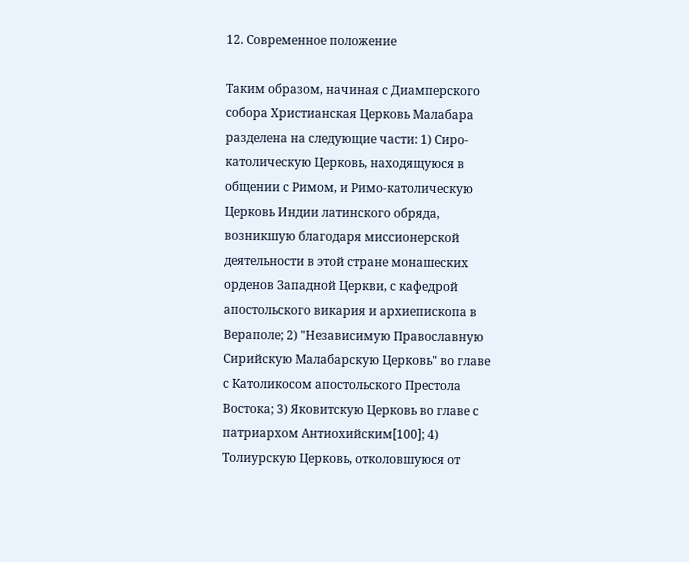12. Современное положение

Таким образом, начиная с Диамперского собора Христианская Церковь Малабара разделена на следующие части: 1) Сиро-католическую Церковь, находящуюся в общении с Римом, и Римо-католическую Церковь Индии латинского обряда, возникшую благодаря миссионерской деятельности в этой стране монашеских орденов Западной Церкви, с кафедрой апостольского викария и архиепископа в Вераполе; 2) "Независимую Православную Сирийскую Малабарскую Церковь" во главе с Католикосом апостольского Престола Востока; 3) Яковитскую Церковь во главе с патриархом Антиохийским[100]; 4) Толиурскую Церковь, отколовшуюся от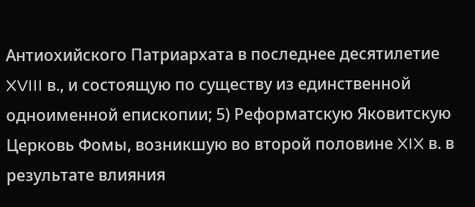Антиохийского Патриархата в последнее десятилетие XVIII в., и состоящую по существу из единственной одноименной епископии; 5) Реформатскую Яковитскую Церковь Фомы, возникшую во второй половине XIX в. в результате влияния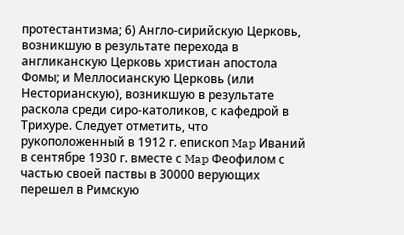протестантизма; 6) Англо-сирийскую Церковь, возникшую в результате перехода в англиканскую Церковь христиан апостола Фомы; и Меллосианскую Церковь (или Несторианскую), возникшую в результате раскола среди сиро-католиков, с кафедрой в Трихуре. Следует отметить, что рукоположенный в 1912 г. епископ Map Иваний в сентябре 1930 г. вместе с Map Феофилом с частью своей паствы в 30000 верующих перешел в Римскую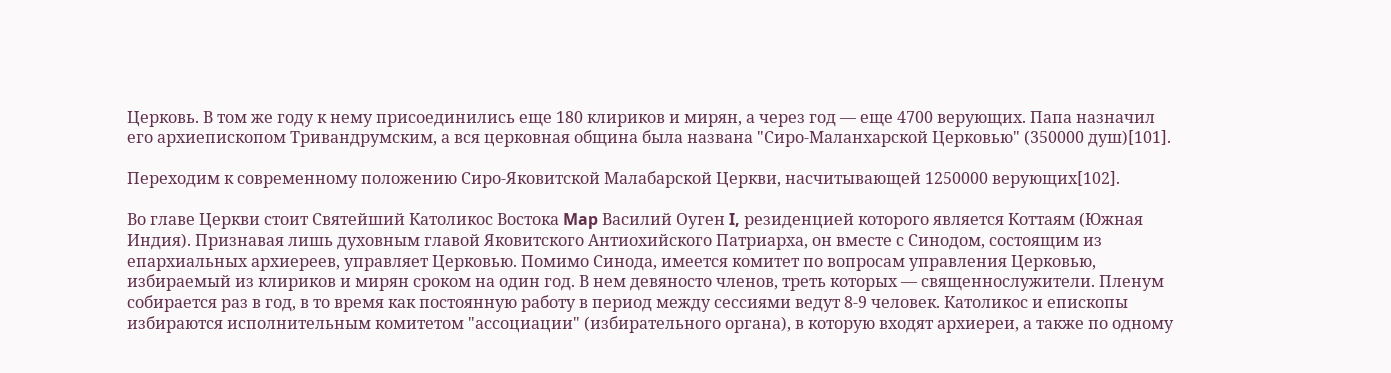Церковь. В том же году к нему присоединились еще 180 клириков и мирян, а через год — еще 4700 верующих. Папа назначил его архиепископом Тривандрумским, а вся церковная община была названа "Сиро-Маланхарской Церковью" (350000 душ)[101].

Переходим к современному положению Сиро-Яковитской Малабарской Церкви, насчитывающей 1250000 верующих[102].

Во главе Церкви стоит Святейший Католикос Востока Map Василий Оуген I, резиденцией которого является Коттаям (Южная Индия). Признавая лишь духовным главой Яковитского Антиохийского Патриарха, он вместе с Синодом, состоящим из епархиальных архиереев, управляет Церковью. Помимо Синода, имеется комитет по вопросам управления Церковью, избираемый из клириков и мирян сроком на один год. В нем девяносто членов, треть которых — священнослужители. Пленум собирается раз в год, в то время как постоянную работу в период между сессиями ведут 8-9 человек. Католикос и епископы избираются исполнительным комитетом "ассоциации" (избирательного органа), в которую входят архиереи, а также по одному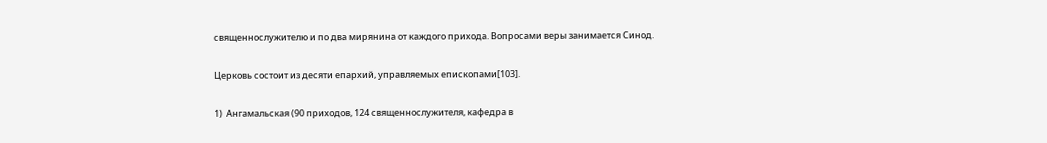священнослужителю и по два мирянина от каждого прихода. Вопросами веры занимается Синод.

Церковь состоит из десяти епархий, управляемых епископами[103].

1)  Ангамальская (90 приходов, 124 священнослужителя, кафедра в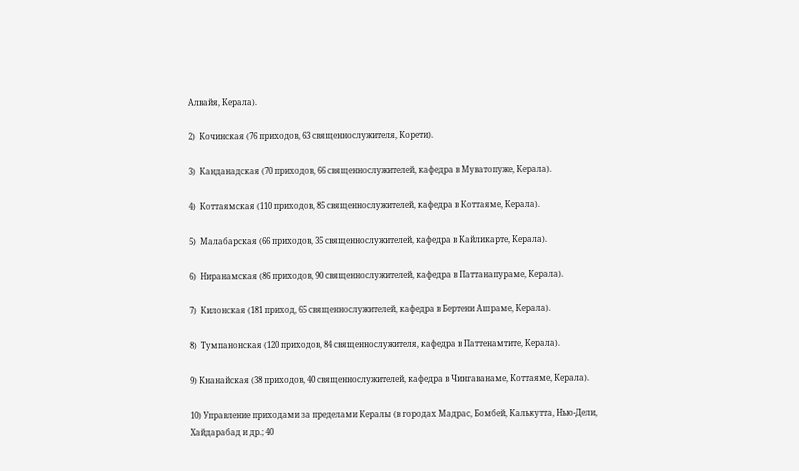Алвайя, Керала).

2)  Кочинская (76 приходов, 63 священнослужителя, Корети).

3)  Канданадская (70 приходов, 66 священнослужителей, кафедра в Муватопуже, Керала).

4)  Коттаямская (110 приходов, 85 священнослужителей, кафедра в Коттаяме, Керала).

5)  Малабарская (66 приходов, 35 священнослужителей, кафедра в Кайликарте, Керала).

6)  Ниранамская (86 приходов, 90 священнослужителей, кафедра в Паттанапураме, Керала).

7)  Килонская (181 приход, 65 священнослужителей, кафедра в Бертени Ашраме, Керала).

8)  Тумпанонская (120 приходов, 84 священнослужителя, кафедра в Паттенамтите, Керала).

9) Кнанайская (38 приходов, 40 священнослужителей, кафедра в Чингаванаме, Коттаяме, Керала).

10) Управление приходами за пределами Кералы (в городах Мадрас, Бомбей, Калькутта, Нью-Дели, Хайдарабад и др.; 40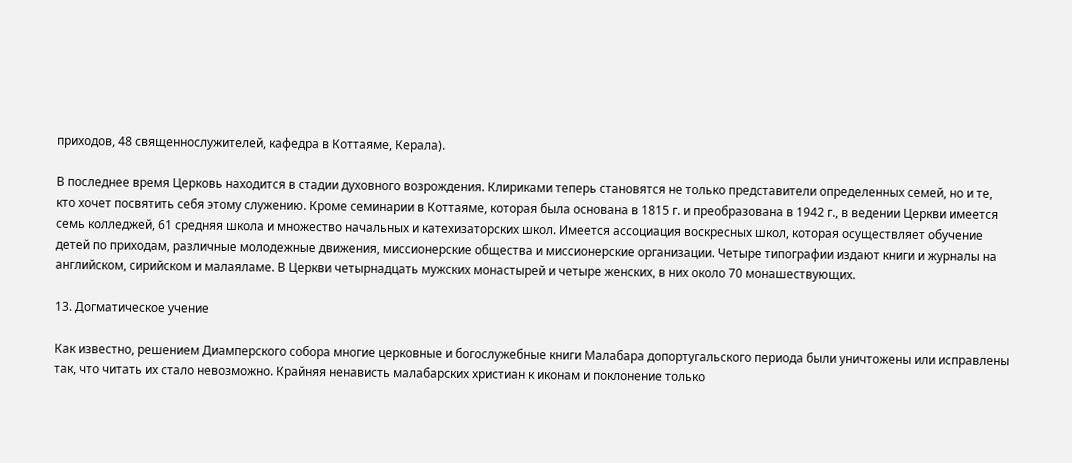приходов, 48 священнослужителей, кафедра в Коттаяме, Керала).

В последнее время Церковь находится в стадии духовного возрождения. Клириками теперь становятся не только представители определенных семей, но и те, кто хочет посвятить себя этому служению. Кроме семинарии в Коттаяме, которая была основана в 1815 г. и преобразована в 1942 г., в ведении Церкви имеется семь колледжей, 61 средняя школа и множество начальных и катехизаторских школ. Имеется ассоциация воскресных школ, которая осуществляет обучение детей по приходам, различные молодежные движения, миссионерские общества и миссионерские организации. Четыре типографии издают книги и журналы на английском, сирийском и малаяламе. В Церкви четырнадцать мужских монастырей и четыре женских, в них около 70 монашествующих.

13. Догматическое учение

Как известно, решением Диамперского собора многие церковные и богослужебные книги Малабара допортугальского периода были уничтожены или исправлены так, что читать их стало невозможно. Крайняя ненависть малабарских христиан к иконам и поклонение только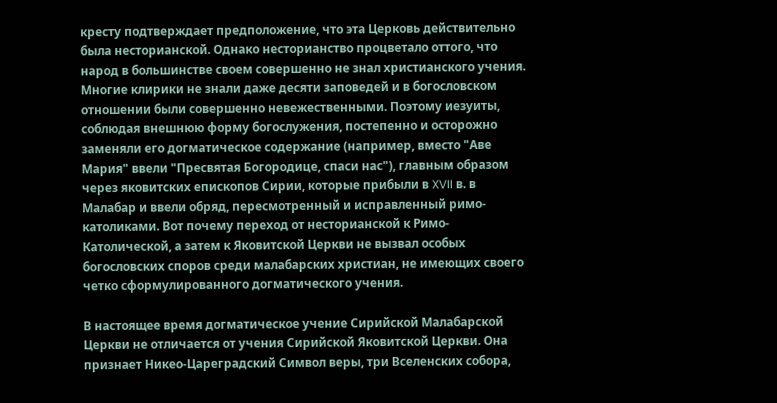кресту подтверждает предположение, что эта Церковь действительно была несторианской. Однако несторианство процветало оттого, что народ в большинстве своем совершенно не знал христианского учения. Многие клирики не знали даже десяти заповедей и в богословском отношении были совершенно невежественными. Поэтому иезуиты, соблюдая внешнюю форму богослужения, постепенно и осторожно заменяли его догматическое содержание (например, вместо "Аве Мария" ввели "Пресвятая Богородице, спаси нас"), главным образом через яковитских епископов Сирии, которые прибыли в XVII в. в Малабар и ввели обряд, пересмотренный и исправленный римо-католиками. Вот почему переход от несторианской к Римо-Католической, а затем к Яковитской Церкви не вызвал особых богословских споров среди малабарских христиан, не имеющих своего четко сформулированного догматического учения.

В настоящее время догматическое учение Сирийской Малабарской Церкви не отличается от учения Сирийской Яковитской Церкви. Она признает Никео-Цареградский Символ веры, три Вселенских собора,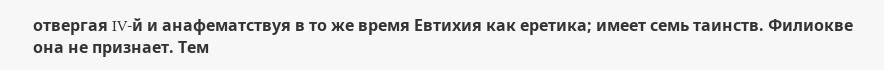отвергая IV-й и анафематствуя в то же время Евтихия как еретика; имеет семь таинств. Филиокве она не признает. Тем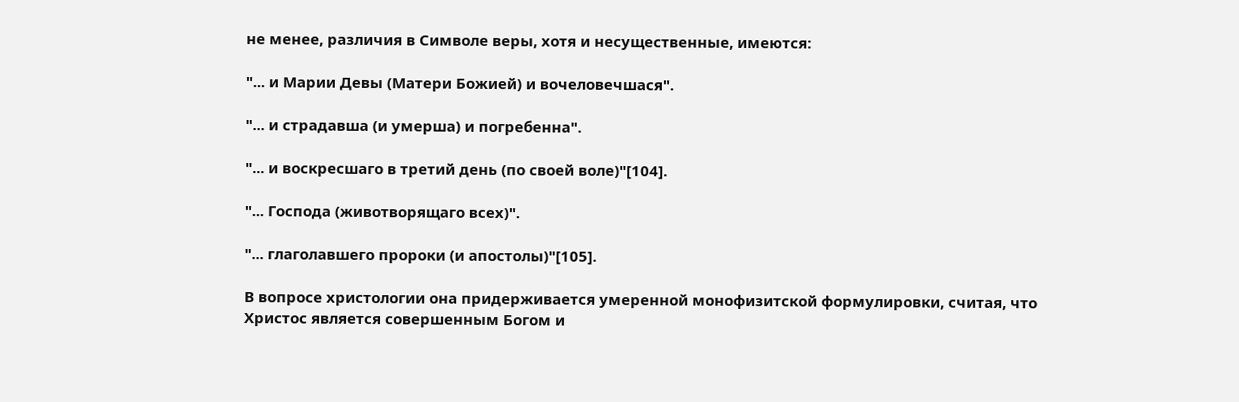не менее, различия в Символе веры, хотя и несущественные, имеются:

"... и Марии Девы (Матери Божией) и вочеловечшася".

"... и страдавша (и умерша) и погребенна".

"... и воскресшаго в третий день (по своей воле)"[104].

"... Господа (животворящаго всех)".

"... глаголавшего пророки (и апостолы)"[105].

В вопросе христологии она придерживается умеренной монофизитской формулировки, считая, что Христос является совершенным Богом и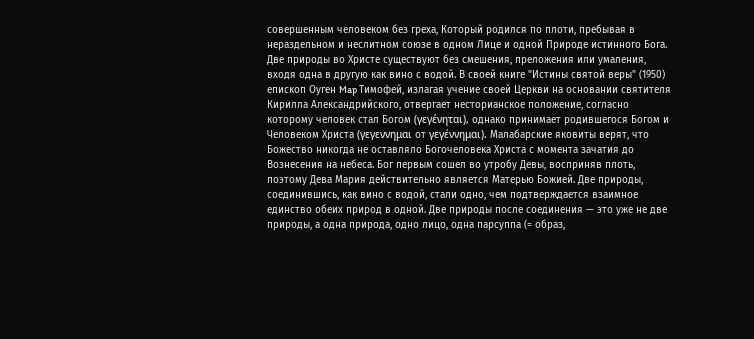совершенным человеком без греха, Который родился по плоти, пребывая в нераздельном и неслитном союзе в одном Лице и одной Природе истинного Бога. Две природы во Христе существуют без смешения, преложения или умаления, входя одна в другую как вино с водой. В своей книге "Истины святой веры" (1950) епископ Оуген Map Тимофей, излагая учение своей Церкви на основании святителя Кирилла Александрийского, отвергает несторианское положение, согласно которому человек стал Богом (γεγένηται), однако принимает родившегося Богом и Человеком Христа (γεγεννημαι от γεγέννημαι). Малабарские яковиты верят, что Божество никогда не оставляло Богочеловека Христа с момента зачатия до Вознесения на небеса. Бог первым сошел во утробу Девы, восприняв плоть, поэтому Дева Мария действительно является Матерью Божией. Две природы, соединившись, как вино с водой, стали одно, чем подтверждается взаимное единство обеих природ в одной. Две природы после соединения — это уже не две природы, а одна природа, одно лицо, одна парсуппа (= образ,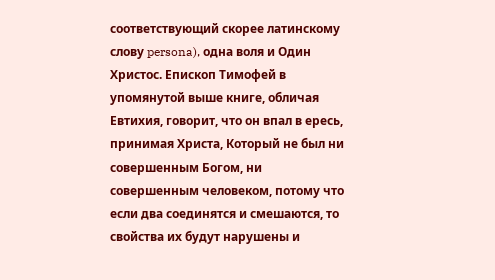соответствующий скорее латинскому слову persona), одна воля и Один Христос. Епископ Тимофей в упомянутой выше книге, обличая Евтихия, говорит, что он впал в ересь, принимая Христа, Который не был ни совершенным Богом, ни совершенным человеком, потому что если два соединятся и смешаются, то свойства их будут нарушены и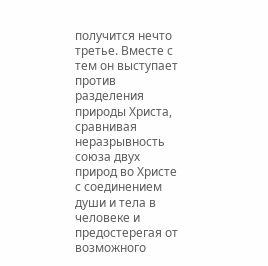получится нечто третье. Вместе с тем он выступает против разделения природы Христа, сравнивая неразрывность союза двух природ во Христе с соединением души и тела в человеке и предостерегая от возможного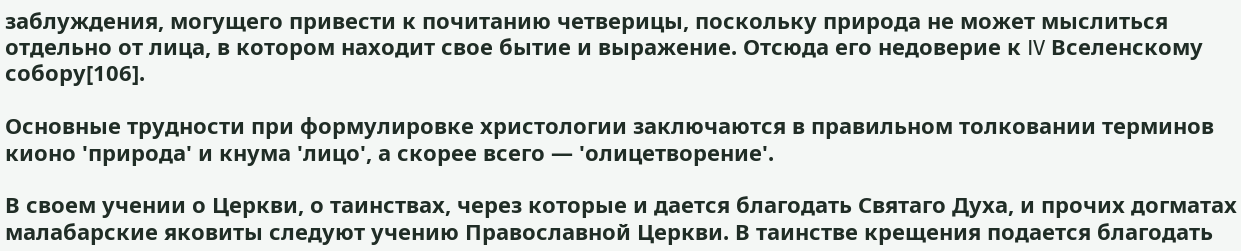заблуждения, могущего привести к почитанию четверицы, поскольку природа не может мыслиться отдельно от лица, в котором находит свое бытие и выражение. Отсюда его недоверие к IV Вселенскому собору[106].

Основные трудности при формулировке христологии заключаются в правильном толковании терминов кионо 'природа' и кнума 'лицо', а скорее всего — 'олицетворение'.

В своем учении о Церкви, о таинствах, через которые и дается благодать Святаго Духа, и прочих догматах малабарские яковиты следуют учению Православной Церкви. В таинстве крещения подается благодать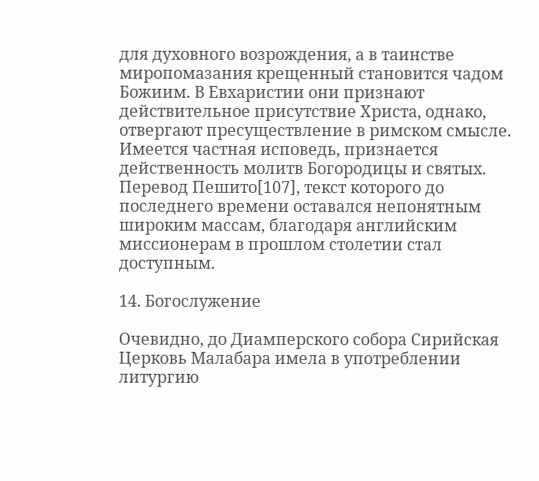для духовного возрождения, а в таинстве миропомазания крещенный становится чадом Божиим. В Евхаристии они признают действительное присутствие Христа, однако, отвергают пресуществление в римском смысле. Имеется частная исповедь, признается действенность молитв Богородицы и святых. Перевод Пешито[107], текст которого до последнего времени оставался непонятным широким массам, благодаря английским миссионерам в прошлом столетии стал доступным.

14. Богослужение

Очевидно, до Диамперского собора Сирийская Церковь Малабара имела в употреблении литургию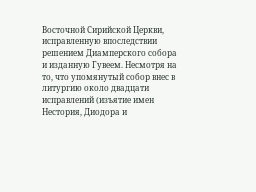Восточной Сирийской Церкви, исправленную впоследствии решением Диамперского собора и изданную Гувеем. Несмотря на то, что упомянутый собор внес в литургию около двадцати исправлений (изъятие имен Нестория, Диодора и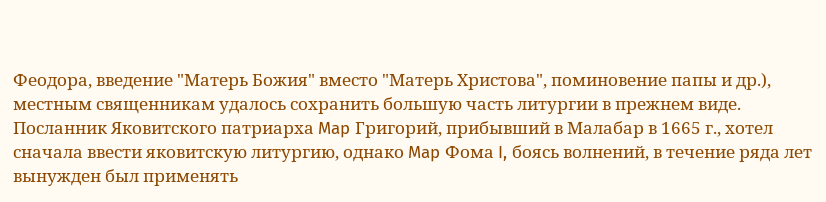Феодора, введение "Матерь Божия" вместо "Матерь Христова", поминовение папы и др.), местным священникам удалось сохранить большую часть литургии в прежнем виде. Посланник Яковитского патриарха Map Григорий, прибывший в Малабар в 1665 г., хотел сначала ввести яковитскую литургию, однако Map Фома I, боясь волнений, в течение ряда лет вынужден был применять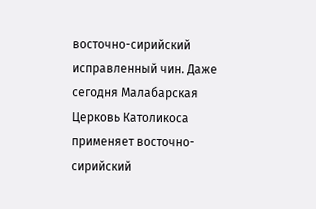восточно-сирийский исправленный чин. Даже сегодня Малабарская Церковь Католикоса применяет восточно-сирийский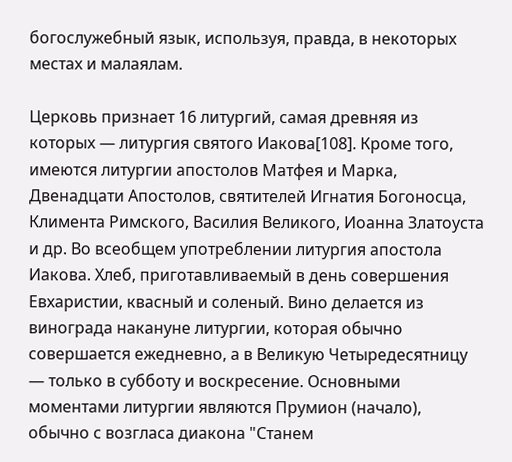богослужебный язык, используя, правда, в некоторых местах и малаялам.

Церковь признает 16 литургий, самая древняя из которых — литургия святого Иакова[108]. Кроме того, имеются литургии апостолов Матфея и Марка, Двенадцати Апостолов, святителей Игнатия Богоносца, Климента Римского, Василия Великого, Иоанна Златоуста и др. Во всеобщем употреблении литургия апостола Иакова. Хлеб, приготавливаемый в день совершения Евхаристии, квасный и соленый. Вино делается из винограда накануне литургии, которая обычно совершается ежедневно, а в Великую Четыредесятницу — только в субботу и воскресение. Основными моментами литургии являются Прумион (начало), обычно с возгласа диакона "Станем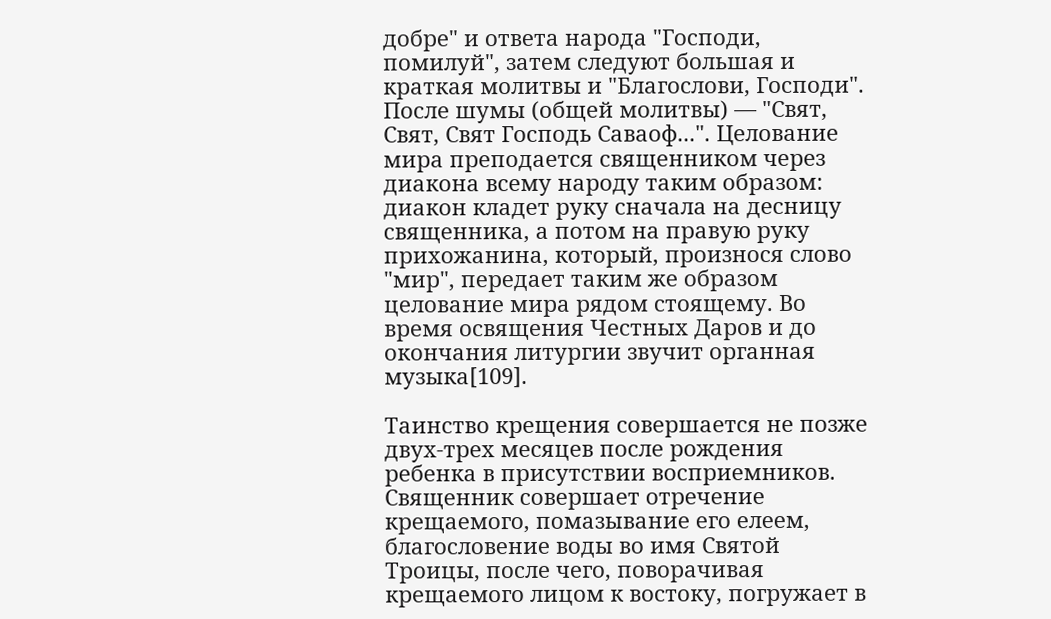добре" и ответа народа "Господи, помилуй", затем следуют большая и краткая молитвы и "Благослови, Господи". После шумы (общей молитвы) — "Свят, Свят, Свят Господь Саваоф...". Целование мира преподается священником через диакона всему народу таким образом: диакон кладет руку сначала на десницу священника, а потом на правую руку прихожанина, который, произнося слово "мир", передает таким же образом целование мира рядом стоящему. Во время освящения Честных Даров и до окончания литургии звучит органная музыка[109].

Таинство крещения совершается не позже двух-трех месяцев после рождения ребенка в присутствии восприемников. Священник совершает отречение крещаемого, помазывание его елеем, благословение воды во имя Святой Троицы, после чего, поворачивая крещаемого лицом к востоку, погружает в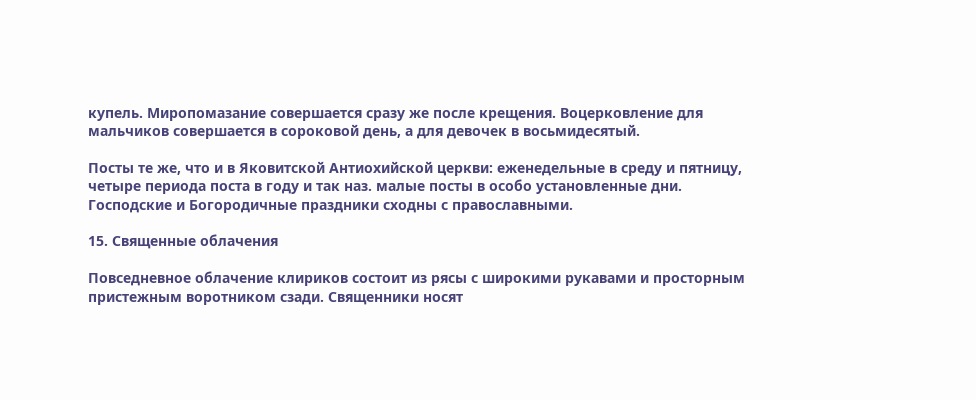купель. Миропомазание совершается сразу же после крещения. Воцерковление для мальчиков совершается в сороковой день, а для девочек в восьмидесятый.

Посты те же, что и в Яковитской Антиохийской церкви: еженедельные в среду и пятницу, четыре периода поста в году и так наз. малые посты в особо установленные дни. Господские и Богородичные праздники сходны с православными.

15. Священные облачения

Повседневное облачение клириков состоит из рясы с широкими рукавами и просторным пристежным воротником сзади. Священники носят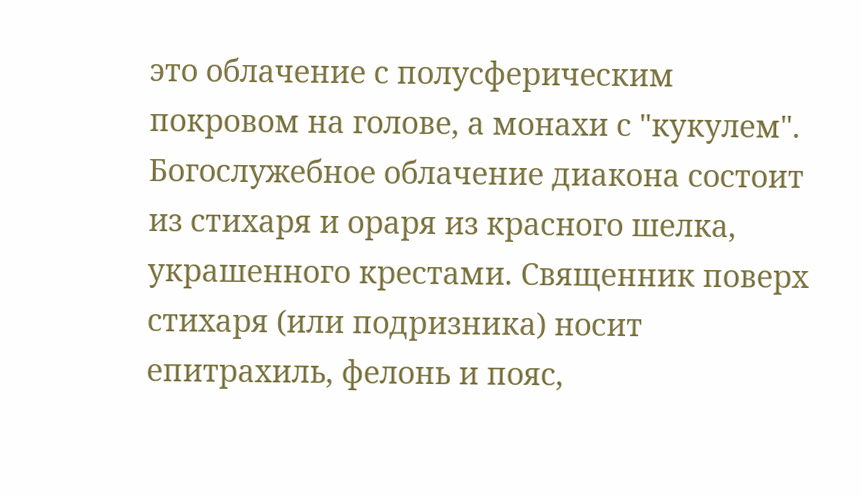это облачение с полусферическим покровом на голове, а монахи с "кукулем". Богослужебное облачение диакона состоит из стихаря и ораря из красного шелка, украшенного крестами. Священник поверх стихаря (или подризника) носит епитрахиль, фелонь и пояс,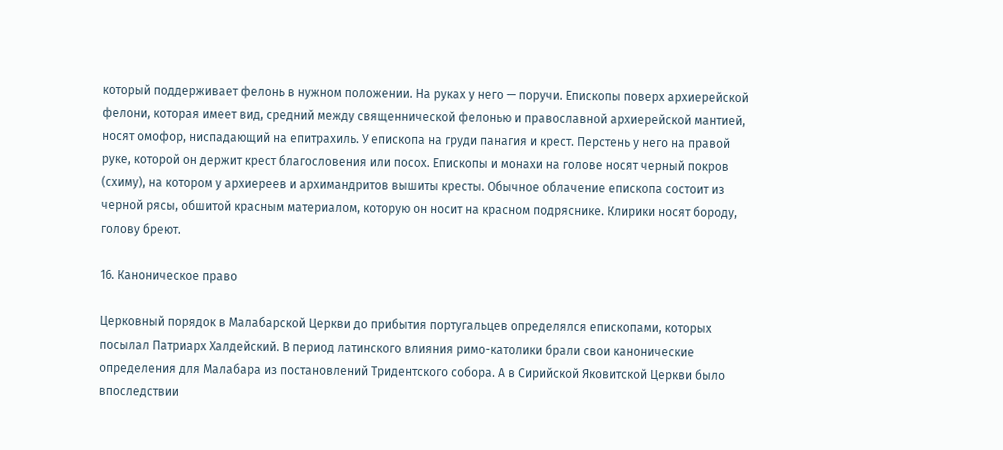который поддерживает фелонь в нужном положении. На руках у него — поручи. Епископы поверх архиерейской фелони, которая имеет вид, средний между священнической фелонью и православной архиерейской мантией, носят омофор, ниспадающий на епитрахиль. У епископа на груди панагия и крест. Перстень у него на правой руке, которой он держит крест благословения или посох. Епископы и монахи на голове носят черный покров (схиму), на котором у архиереев и архимандритов вышиты кресты. Обычное облачение епископа состоит из черной рясы, обшитой красным материалом, которую он носит на красном подряснике. Клирики носят бороду, голову бреют.

16. Каноническое право

Церковный порядок в Малабарской Церкви до прибытия португальцев определялся епископами, которых посылал Патриарх Халдейский. В период латинского влияния римо-католики брали свои канонические определения для Малабара из постановлений Тридентского собора. А в Сирийской Яковитской Церкви было впоследствии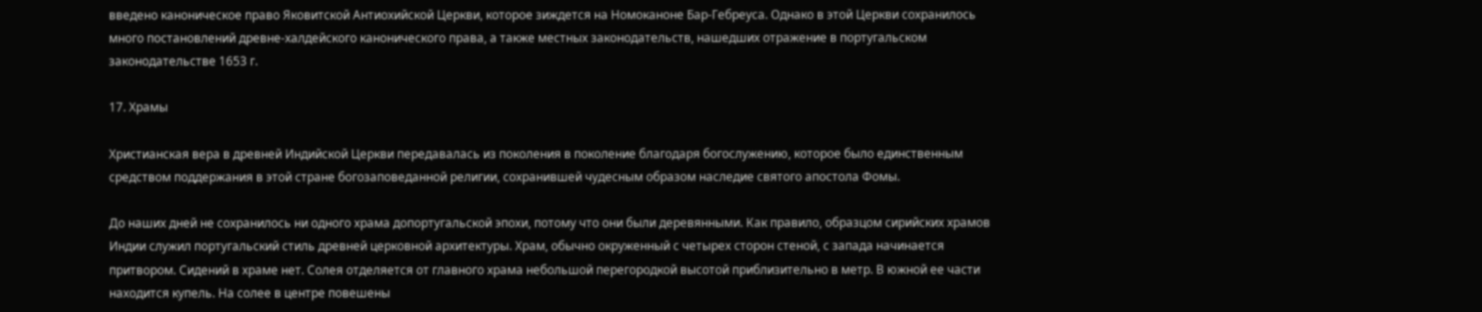введено каноническое право Яковитской Антиохийской Церкви, которое зиждется на Номоканоне Бар-Гебреуса. Однако в этой Церкви сохранилось много постановлений древне-халдейского канонического права, а также местных законодательств, нашедших отражение в португальском законодательстве 1653 г.

17. Храмы

Христианская вера в древней Индийской Церкви передавалась из поколения в поколение благодаря богослужению, которое было единственным средством поддержания в этой стране богозаповеданной религии, сохранившей чудесным образом наследие святого апостола Фомы.

До наших дней не сохранилось ни одного храма допортугальской эпохи, потому что они были деревянными. Как правило, образцом сирийских храмов Индии служил португальский стиль древней церковной архитектуры. Храм, обычно окруженный с четырех сторон стеной, с запада начинается притвором. Сидений в храме нет. Солея отделяется от главного храма небольшой перегородкой высотой приблизительно в метр. В южной ее части находится купель. На солее в центре повешены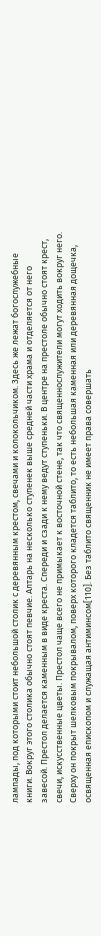лампады, под которыми стоит небольшой столик с деревянным крестом, свечами и колокольчиком. Здесь же лежат богослужебные книги. Вокруг этого столика обычно стоят певчие. Алтарь на несколько ступенек выше средней части храма и отделяется от него завесой. Престол делается каменным в виде креста. Спереди и сзади к нему ведут ступеньки. В центре на престоле обычно стоят крест, свечи, искусственные цветы. Престол чаще всего не примыкает к восточной стене, так что священнослужители могут ходить вокруг него. Сверху он покрыт шелковым покрывалом, поверх которого кладется таблито, то есть небольшая каменная или деревянная дощечка, освященная епископом и служащая антиминсом[110]. Без таблито священник не имеет права совершать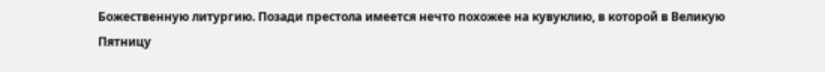Божественную литургию. Позади престола имеется нечто похожее на кувуклию, в которой в Великую Пятницу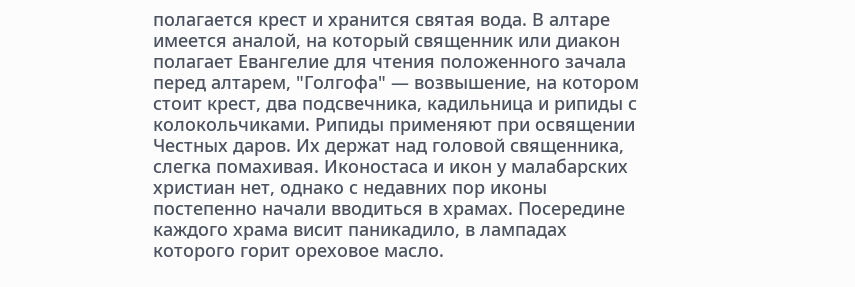полагается крест и хранится святая вода. В алтаре имеется аналой, на который священник или диакон полагает Евангелие для чтения положенного зачала перед алтарем, "Голгофа" — возвышение, на котором стоит крест, два подсвечника, кадильница и рипиды с колокольчиками. Рипиды применяют при освящении Честных даров. Их держат над головой священника, слегка помахивая. Иконостаса и икон у малабарских христиан нет, однако с недавних пор иконы постепенно начали вводиться в храмах. Посередине каждого храма висит паникадило, в лампадах которого горит ореховое масло.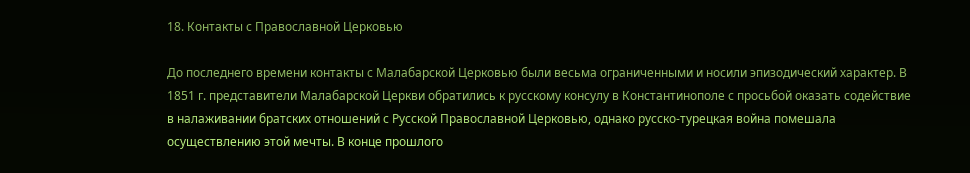18. Контакты с Православной Церковью

До последнего времени контакты с Малабарской Церковью были весьма ограниченными и носили эпизодический характер. В 1851 г. представители Малабарской Церкви обратились к русскому консулу в Константинополе с просьбой оказать содействие в налаживании братских отношений с Русской Православной Церковью, однако русско-турецкая война помешала осуществлению этой мечты. В конце прошлого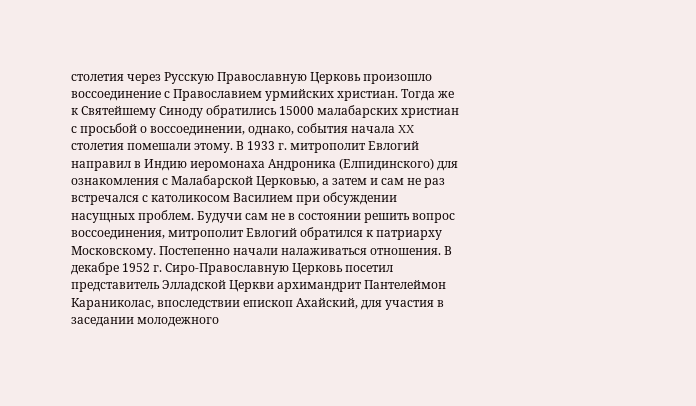столетия через Русскую Православную Церковь произошло воссоединение с Православием урмийских христиан. Тогда же к Святейшему Синоду обратились 15000 малабарских христиан с просьбой о воссоединении, однако, события начала XX столетия помешали этому. В 1933 г. митрополит Евлогий направил в Индию иеромонаха Андроника (Елпидинского) для ознакомления с Малабарской Церковью, а затем и сам не раз встречался с католикосом Василием при обсуждении насущных проблем. Будучи сам не в состоянии решить вопрос воссоединения, митрополит Евлогий обратился к патриарху Московскому. Постепенно начали налаживаться отношения. В декабре 1952 г. Сиро-Православную Церковь посетил представитель Элладской Церкви архимандрит Пантелеймон Караниколас, впоследствии епископ Ахайский, для участия в заседании молодежного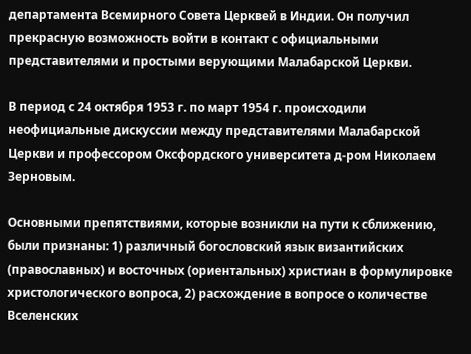департамента Всемирного Совета Церквей в Индии. Он получил прекрасную возможность войти в контакт с официальными представителями и простыми верующими Малабарской Церкви.

В период с 24 октября 1953 г. по март 1954 г. происходили неофициальные дискуссии между представителями Малабарской Церкви и профессором Оксфордского университета д-ром Николаем Зерновым.

Основными препятствиями, которые возникли на пути к сближению, были признаны: 1) различный богословский язык византийских (православных) и восточных (ориентальных) христиан в формулировке христологического вопроса, 2) расхождение в вопросе о количестве Вселенских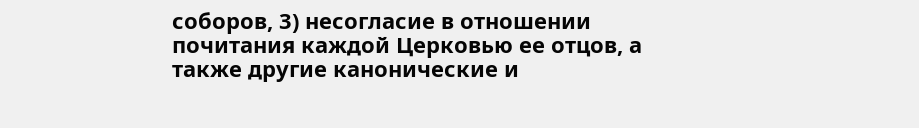соборов, 3) несогласие в отношении почитания каждой Церковью ее отцов, а также другие канонические и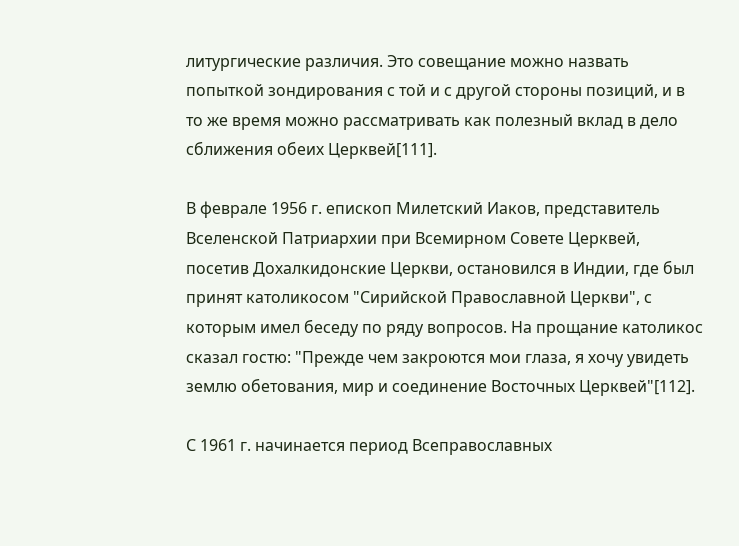литургические различия. Это совещание можно назвать попыткой зондирования с той и с другой стороны позиций, и в то же время можно рассматривать как полезный вклад в дело сближения обеих Церквей[111].

В феврале 1956 г. епископ Милетский Иаков, представитель Вселенской Патриархии при Всемирном Совете Церквей, посетив Дохалкидонские Церкви, остановился в Индии, где был принят католикосом "Сирийской Православной Церкви", с которым имел беседу по ряду вопросов. На прощание католикос сказал гостю: "Прежде чем закроются мои глаза, я хочу увидеть землю обетования, мир и соединение Восточных Церквей"[112].

С 1961 г. начинается период Всеправославных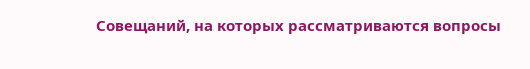Совещаний, на которых рассматриваются вопросы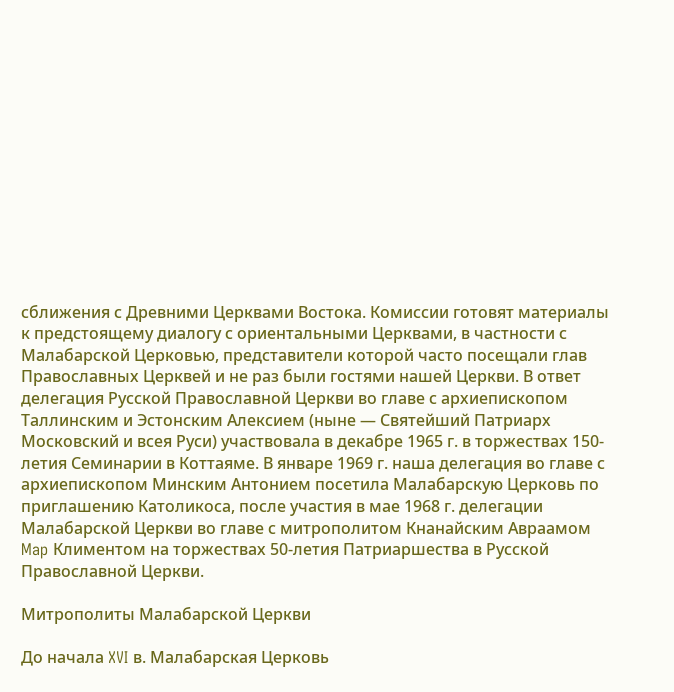сближения с Древними Церквами Востока. Комиссии готовят материалы к предстоящему диалогу с ориентальными Церквами, в частности с Малабарской Церковью, представители которой часто посещали глав Православных Церквей и не раз были гостями нашей Церкви. В ответ делегация Русской Православной Церкви во главе с архиепископом Таллинским и Эстонским Алексием (ныне — Святейший Патриарх Московский и всея Руси) участвовала в декабре 1965 г. в торжествах 150-летия Семинарии в Коттаяме. В январе 1969 г. наша делегация во главе с архиепископом Минским Антонием посетила Малабарскую Церковь по приглашению Католикоса, после участия в мае 1968 г. делегации Малабарской Церкви во главе с митрополитом Кнанайским Авраамом Map Климентом на торжествах 50-летия Патриаршества в Русской Православной Церкви.

Митрополиты Малабарской Церкви

До начала XVI в. Малабарская Церковь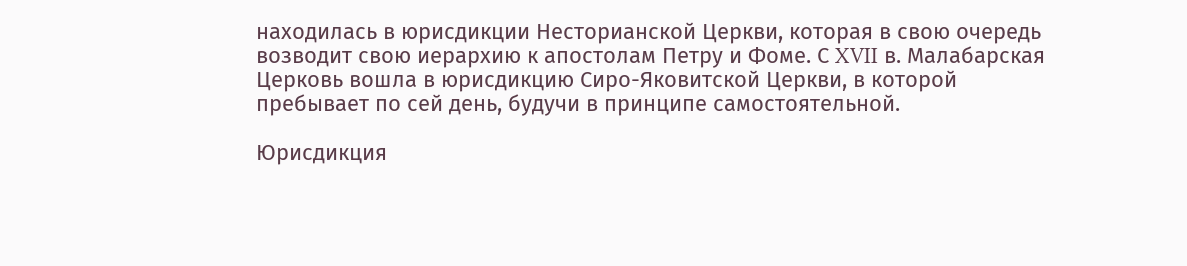находилась в юрисдикции Несторианской Церкви, которая в свою очередь возводит свою иерархию к апостолам Петру и Фоме. С XVII в. Малабарская Церковь вошла в юрисдикцию Сиро-Яковитской Церкви, в которой пребывает по сей день, будучи в принципе самостоятельной.

Юрисдикция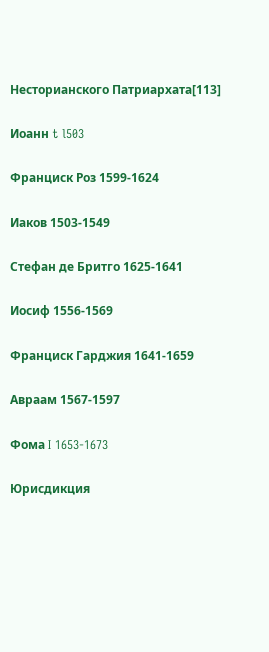Несторианского Патриархата[113]

Иоанн t l503

Франциск Роз 1599-1624

Иаков 1503-1549

Стефан де Бритго 1625-1641

Иосиф 1556-1569

Франциск Гарджия 1641-1659

Авраам 1567-1597

Фома I 1653-1673

Юрисдикция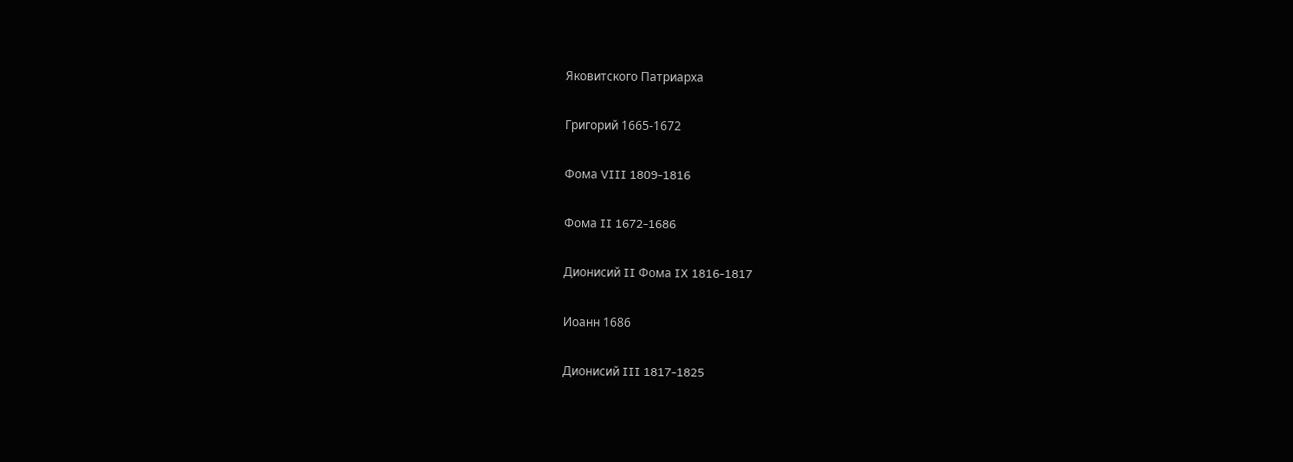Яковитского Патриарха

Григорий 1665-1672

Фома VIII 1809-1816

Фома II 1672-1686

Дионисий II Фома IX 1816-1817

Иоанн 1686

Дионисий III 1817-1825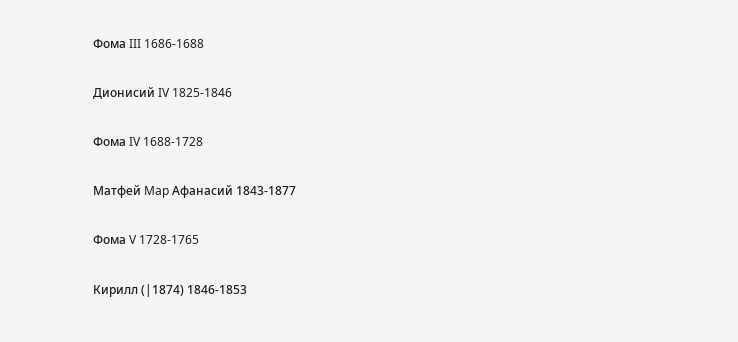Фома III 1686-1688

Дионисий IV 1825-1846

Фома IV 1688-1728

Матфей Map Афанасий 1843-1877

Фома V 1728-1765

Кирилл (|1874) 1846-1853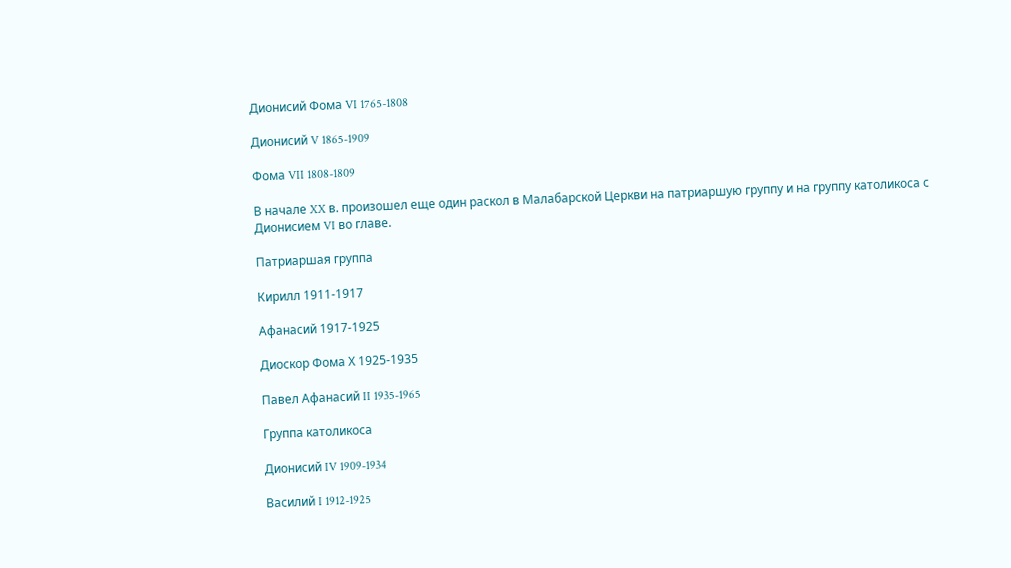Дионисий Фома VI 1765-1808

Дионисий V 1865-1909

Фома VII 1808-1809

В начале XX в. произошел еще один раскол в Малабарской Церкви на патриаршую группу и на группу католикоса с Дионисием VI во главе.

Патриаршая группа

Кирилл 1911-1917

Афанасий 1917-1925

Диоскор Фома Х 1925-1935

Павел Афанасий II 1935-1965

Группа католикоса

Дионисий IV 1909-1934

Василий I 1912-1925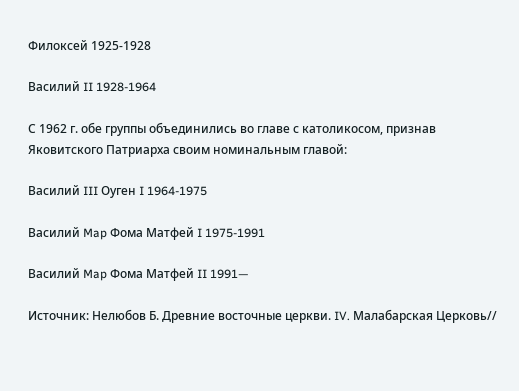Филоксей 1925-1928

Василий II 1928-1964

С 1962 г. обе группы объединились во главе с католикосом, признав
Яковитского Патриарха своим номинальным главой:

Василий III Оуген I 1964-1975

Василий Map Фома Матфей I 1975-1991

Василий Map Фома Матфей II 1991—

Источник: Нелюбов Б. Древние восточные церкви. IV. Малабарская Церковь//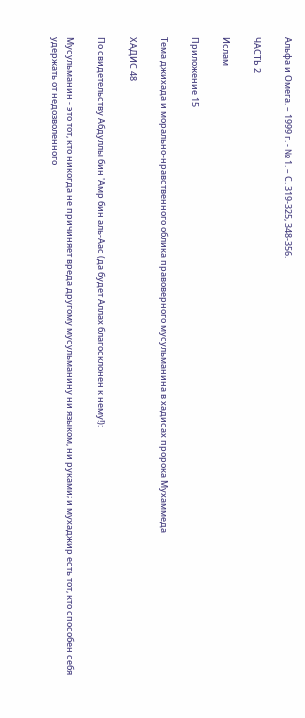Альфа и Омега. – 1999 г. - № 1. – С. 319-325, 348-356.

ЧАСТЬ 2

Ислам

Приложение 15

Тема джихада и морально-нравственного облика правоверного мусульманина в хадисах пророка Мухаммеда

ХАДИС 48

По свидетельству Абдуллы бин 'Амр бин аль-Аас (да будет Аллах благосклонен к нему!):

Мусульманин - это тот, кто никогда не причиняет вреда другому мусульманину ни языком, ни руками; и мухаджир есть тот, кто способен себя удержать от недозволенного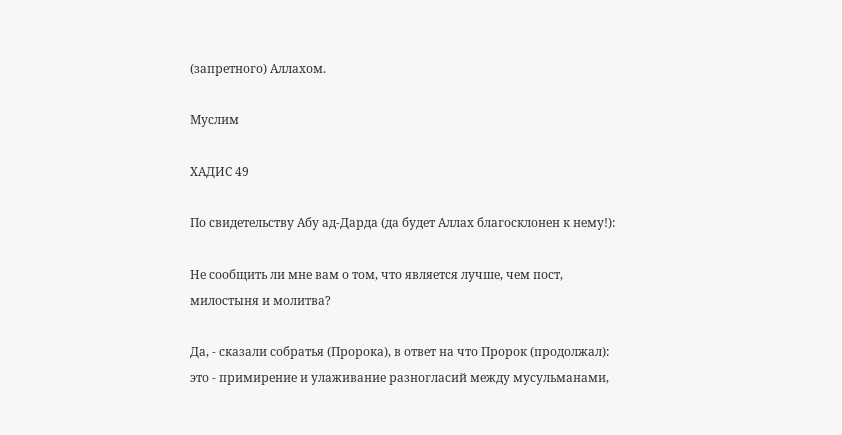(запретного) Аллахом.

Муслим

ХАДИС 49

По свидетельству Абу ад-Дарда (да будет Аллах благосклонен к нему!):

Не сообщить ли мне вам о том, что является лучше, чем пост, милостыня и молитва?

Да, - сказали собратья (Пророка), в ответ на что Пророк (продолжал): это - примирение и улаживание разногласий между мусульманами,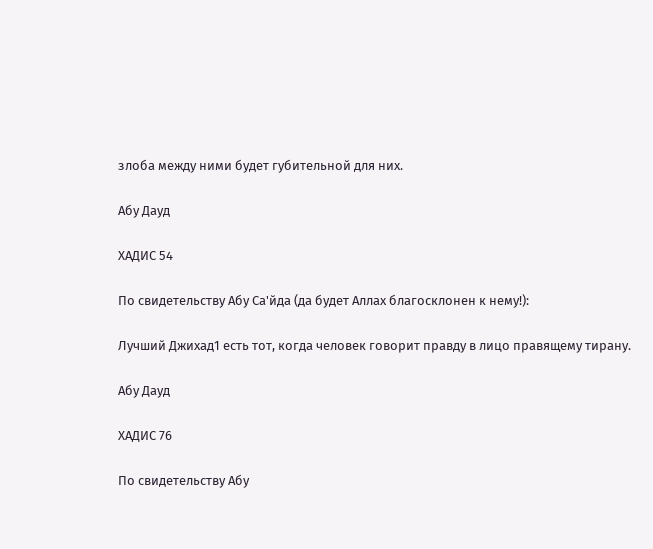злоба между ними будет губительной для них.

Абу Дауд

ХАДИС 54

По свидетельству Абу Са'йда (да будет Аллах благосклонен к нему!):

Лучший Джихад1 есть тот, когда человек говорит правду в лицо правящему тирану.

Абу Дауд

ХАДИС 76

По свидетельству Абу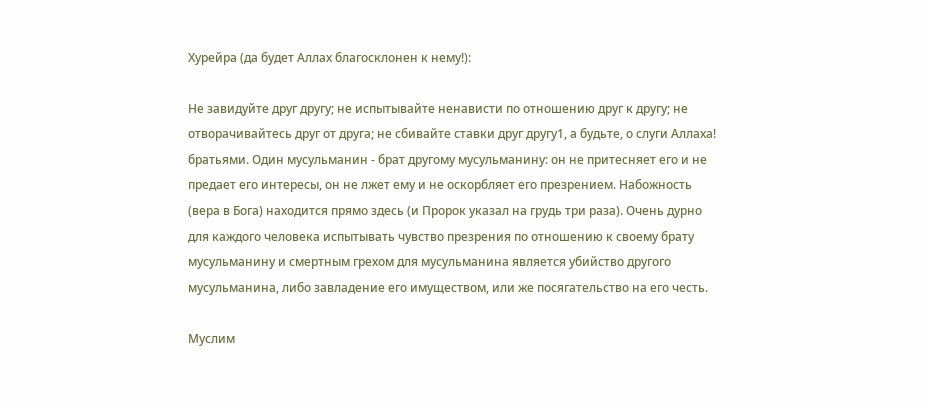Хурейра (да будет Аллах благосклонен к нему!):

Не завидуйте друг другу; не испытывайте ненависти по отношению друг к другу; не отворачивайтесь друг от друга; не сбивайте ставки друг другу1, а будьте, о слуги Аллаха! братьями. Один мусульманин - брат другому мусульманину: он не притесняет его и не предает его интересы, он не лжет ему и не оскорбляет его презрением. Набожность (вера в Бога) находится прямо здесь (и Пророк указал на грудь три раза). Очень дурно для каждого человека испытывать чувство презрения по отношению к своему брату мусульманину и смертным грехом для мусульманина является убийство другого мусульманина, либо завладение его имуществом, или же посягательство на его честь.

Муслим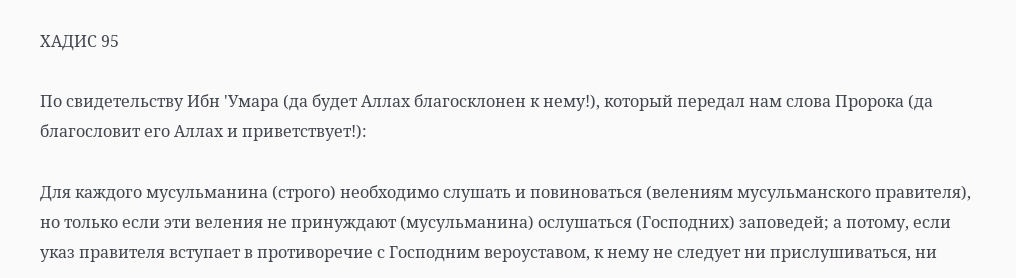ХАДИС 95

По свидетельству Ибн 'Умара (да будет Аллах благосклонен к нему!), который передал нам слова Пророка (да благословит его Аллах и приветствует!):

Для каждого мусульманина (строго) необходимо слушать и повиноваться (велениям мусульманского правителя), но только если эти веления не принуждают (мусульманина) ослушаться (Господних) заповедей; а потому, если указ правителя вступает в противоречие с Господним вероуставом, к нему не следует ни прислушиваться, ни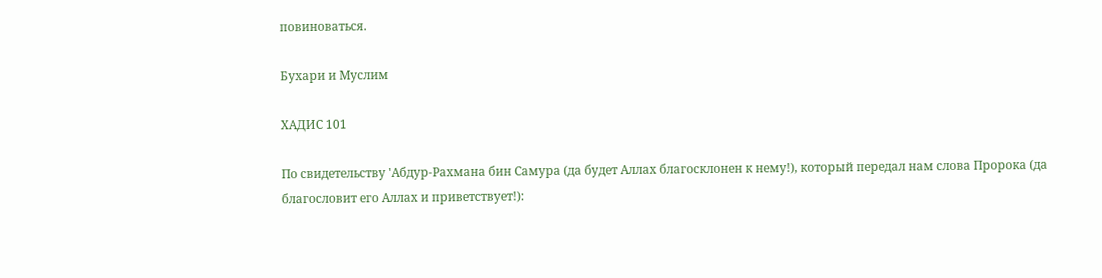повиноваться.

Бухари и Муслим

ХАДИС 101

По свидетельству 'Абдур-Рахмана бин Самура (да будет Аллах благосклонен к нему!), который передал нам слова Пророка (да благословит его Аллах и приветствует!):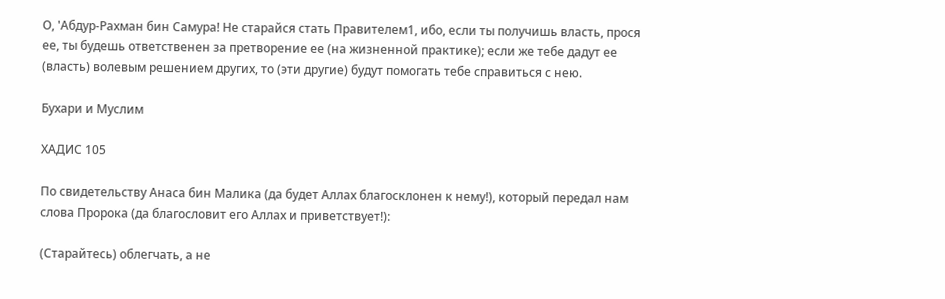О, 'Абдур-Рахман бин Самура! Не старайся стать Правителем1, ибо, если ты получишь власть, прося ее, ты будешь ответственен за претворение ее (на жизненной практике); если же тебе дадут ее (власть) волевым решением других, то (эти другие) будут помогать тебе справиться с нею.

Бухари и Муслим

ХАДИС 105

По свидетельству Анаса бин Малика (да будет Аллах благосклонен к нему!), который передал нам слова Пророка (да благословит его Аллах и приветствует!):

(Старайтесь) облегчать, а не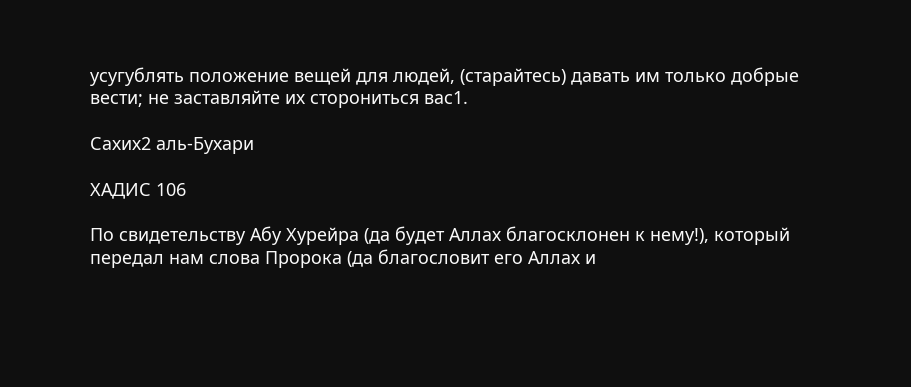усугублять положение вещей для людей, (старайтесь) давать им только добрые вести; не заставляйте их сторониться вас1.

Сахих2 аль-Бухари

ХАДИС 106

По свидетельству Абу Хурейра (да будет Аллах благосклонен к нему!), который передал нам слова Пророка (да благословит его Аллах и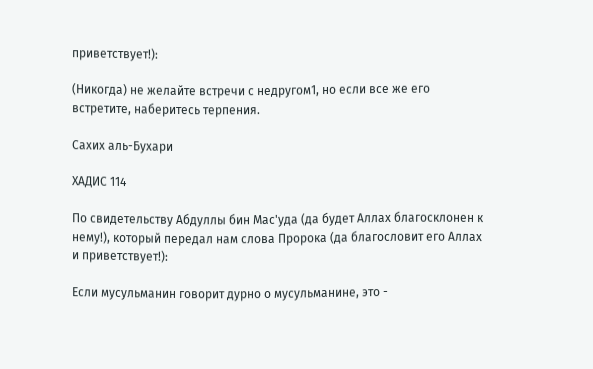приветствует!):

(Никогда) не желайте встречи с недругом1, но если все же его встретите, наберитесь терпения.

Сахих аль-Бухари

ХАДИС 114

По свидетельству Абдуллы бин Мас'уда (да будет Аллах благосклонен к нему!), который передал нам слова Пророка (да благословит его Аллах и приветствует!):

Если мусульманин говорит дурно о мусульманине, это -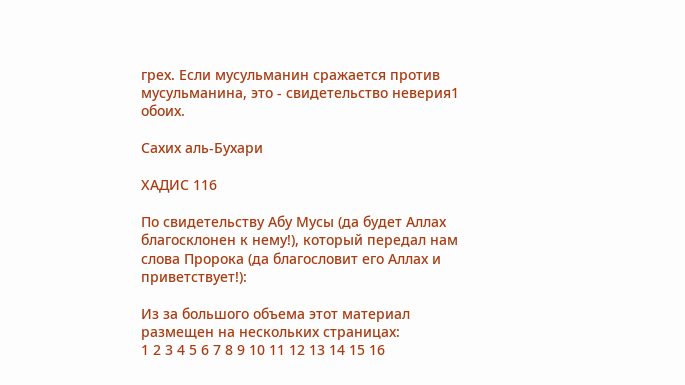грех. Если мусульманин сражается против мусульманина, это - свидетельство неверия1 обоих.

Сахих аль-Бухари

ХАДИС 116

По свидетельству Абу Мусы (да будет Аллах благосклонен к нему!), который передал нам слова Пророка (да благословит его Аллах и приветствует!):

Из за большого объема этот материал размещен на нескольких страницах:
1 2 3 4 5 6 7 8 9 10 11 12 13 14 15 16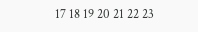17 18 19 20 21 22 23